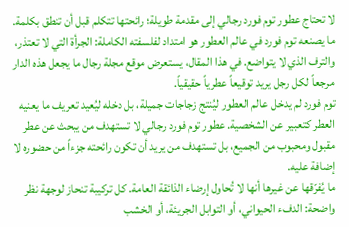لا تحتاج عطور توم فورد رجالي إلى مقدمة طويلة؛ رائحتها تتكلم قبل أن تنطق بكلمة. ما يصنعه توم فورد في عالم العطور هو امتداد لفلسفته الكاملة: الجرأة التي لا تعتذر، والترف الذي لا يتواضع. في هذا المقال، يستعرض موقع مجلة رجال ما يجعل هذه الدار مرجعاً لكل رجل يريد توقيعاً عطرياً حقيقياً.
توم فورد لم يدخل عالم العطور ليُنتج زجاجات جميلة، بل دخله ليُعيد تعريف ما يعنيه العطر كتعبير عن الشخصية. عطور توم فورد رجالي لا تستهدف من يبحث عن عطر مقبول ومحبوب من الجميع، بل تستهدف من يريد أن تكون رائحته جزءاً من حضوره لا إضافة عليه.
ما يُفرّقها عن غيرها أنها لا تُحاول إرضاء الذائقة العامة. كل تركيبة تنحاز لوجهة نظر واضحة: الدفء الحيواني، أو التوابل الجريئة، أو الخشب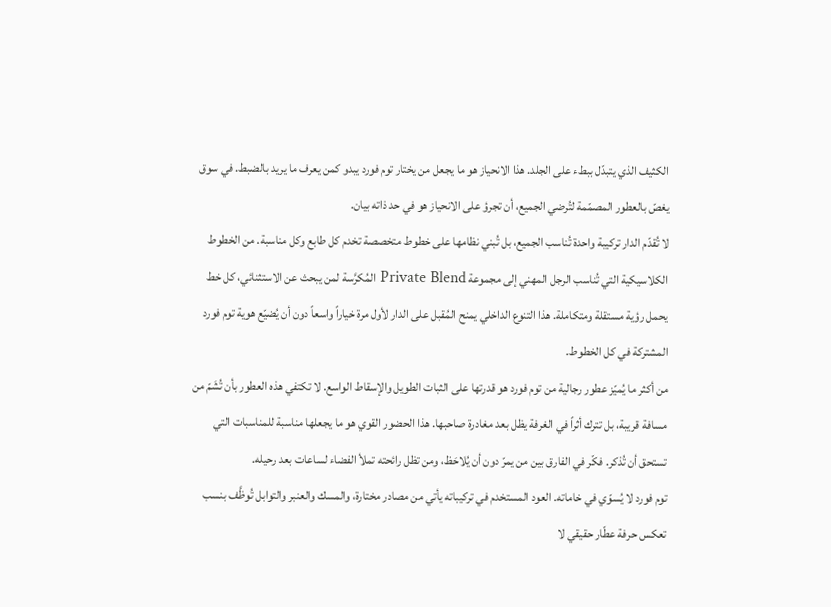الكثيف الذي يتبدّل ببطء على الجلد. هذا الانحياز هو ما يجعل من يختار توم فورد يبدو كمن يعرف ما يريد بالضبط. في سوق يغصّ بالعطور المصمّمة لتُرضي الجميع، أن تجرؤ على الانحياز هو في حد ذاته بيان.
لا تُقدّم الدار تركيبة واحدة تُناسب الجميع، بل تُبني نظامها على خطوط متخصصة تخدم كل طابع وكل مناسبة. من الخطوط الكلاسيكية التي تُناسب الرجل المهني إلى مجموعة Private Blend المُكرَّسة لمن يبحث عن الاستثنائي، كل خط يحمل رؤية مستقلة ومتكاملة. هذا التنوع الداخلي يمنح المُقبل على الدار لأول مرة خياراً واسعاً دون أن يُضيّع هوية توم فورد المشتركة في كل الخطوط.
من أكثر ما يُميّز عطور رجالية من توم فورد هو قدرتها على الثبات الطويل والإسقاط الواسع. لا تكتفي هذه العطور بأن تُشَمّ من مسافة قريبة، بل تترك أثراً في الغرفة يظل بعد مغادرة صاحبها. هذا الحضور القوي هو ما يجعلها مناسبة للمناسبات التي تستحق أن تُذكر. فكّر في الفارق بين من يمرّ دون أن يُلاحَظ، ومن تظل رائحته تملأ الفضاء لساعات بعد رحيله.
توم فورد لا يُسوّي في خاماته. العود المستخدم في تركيباته يأتي من مصادر مختارة، والمسك والعنبر والتوابل تُوظَّف بنسب تعكس حرفة عطّار حقيقي لا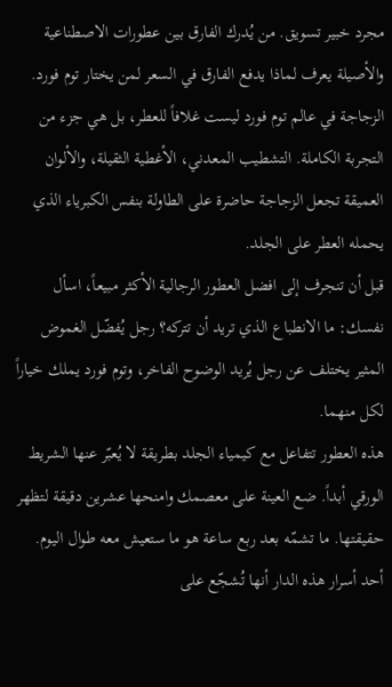مجرد خبير تسويق. من يُدرك الفارق بين عطورات الاصطناعية والأصيلة يعرف لماذا يدفع الفارق في السعر لمن يختار توم فورد.
الزجاجة في عالم توم فورد ليست غلافاً للعطر، بل هي جزء من التجربة الكاملة. التشطيب المعدني، الأغطية الثقيلة، والألوان العميقة تجعل الزجاجة حاضرة على الطاولة بنفس الكبرياء الذي يحمله العطر على الجلد.
قبل أن تنجرف إلى افضل العطور الرجالية الأكثر مبيعاً، اسأل نفسك: ما الانطباع الذي تريد أن تتركه؟ رجل يُفضّل الغموض المثير يختلف عن رجل يُريد الوضوح الفاخر، وتوم فورد يملك خياراً لكل منهما.
هذه العطور تتفاعل مع كيمياء الجلد بطريقة لا يُعبّر عنها الشريط الورقي أبداً. ضع العينة على معصمك وامنحها عشرين دقيقة لتظهر حقيقتها. ما تشمّه بعد ربع ساعة هو ما ستعيش معه طوال اليوم.
أحد أسرار هذه الدار أنها تُشجّع على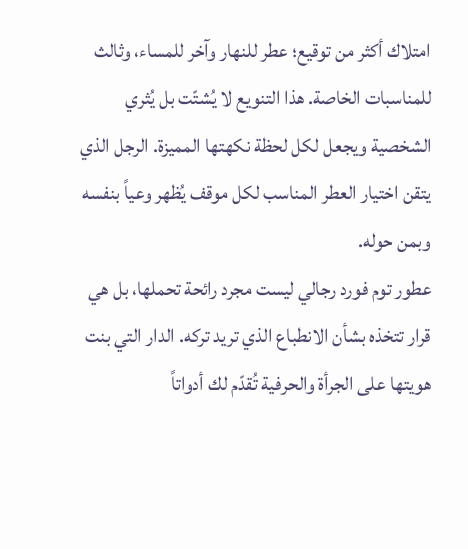امتلاك أكثر من توقيع؛ عطر للنهار وآخر للمساء، وثالث للمناسبات الخاصة. هذا التنويع لا يُشتّت بل يُثري الشخصية ويجعل لكل لحظة نكهتها المميزة. الرجل الذي يتقن اختيار العطر المناسب لكل موقف يُظهر وعياً بنفسه وبمن حوله.
عطور توم فورد رجالي ليست مجرد رائحة تحملها، بل هي قرار تتخذه بشأن الانطباع الذي تريد تركه. الدار التي بنت هويتها على الجرأة والحرفية تُقدّم لك أدواتاً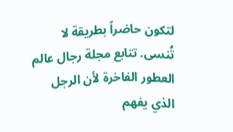لتكون حاضراً بطريقة لا تُنسى. تتابع مجلة رجال عالم العطور الفاخرة لأن الرجل الذي يفهم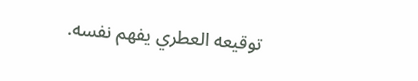توقيعه العطري يفهم نفسه.